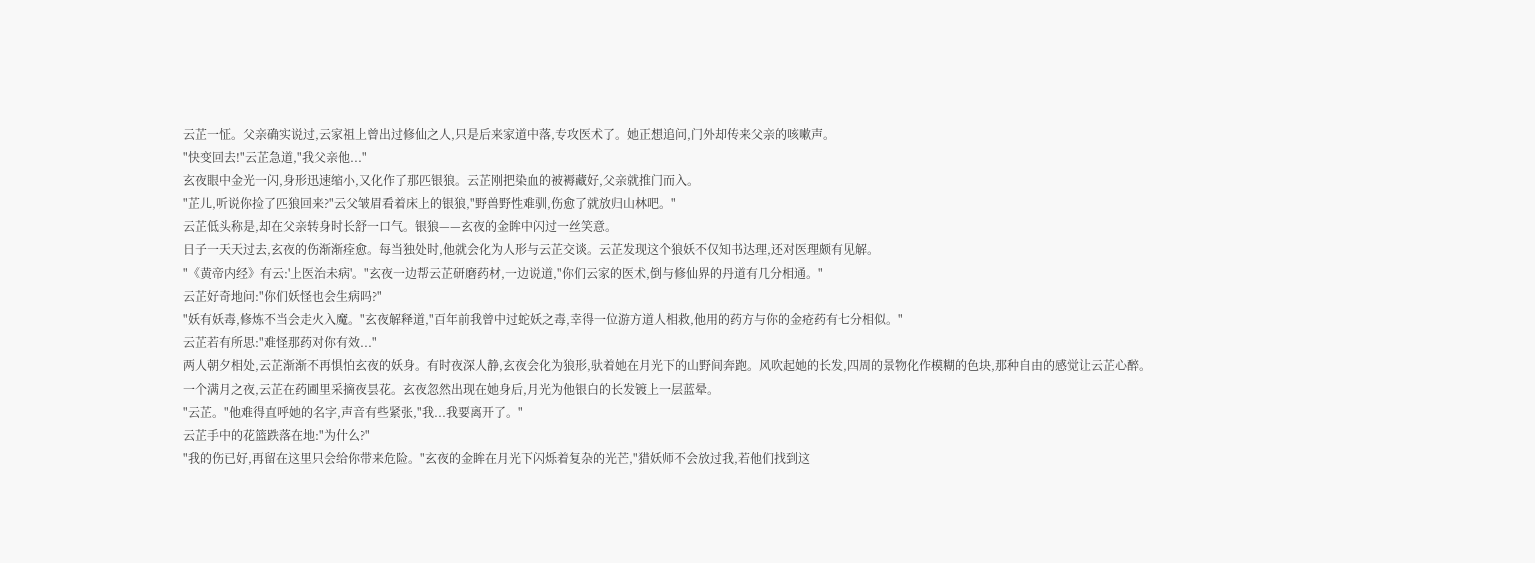云芷一怔。父亲确实说过,云家祖上曾出过修仙之人,只是后来家道中落,专攻医术了。她正想追问,门外却传来父亲的咳嗽声。
"快变回去!"云芷急道,"我父亲他..."
玄夜眼中金光一闪,身形迅速缩小,又化作了那匹银狼。云芷刚把染血的被褥藏好,父亲就推门而入。
"芷儿,听说你捡了匹狼回来?"云父皱眉看着床上的银狼,"野兽野性难驯,伤愈了就放归山林吧。"
云芷低头称是,却在父亲转身时长舒一口气。银狼——玄夜的金眸中闪过一丝笑意。
日子一天天过去,玄夜的伤渐渐痊愈。每当独处时,他就会化为人形与云芷交谈。云芷发现这个狼妖不仅知书达理,还对医理颇有见解。
"《黄帝内经》有云:'上医治未病'。"玄夜一边帮云芷研磨药材,一边说道,"你们云家的医术,倒与修仙界的丹道有几分相通。"
云芷好奇地问:"你们妖怪也会生病吗?"
"妖有妖毒,修炼不当会走火入魔。"玄夜解释道,"百年前我曾中过蛇妖之毒,幸得一位游方道人相救,他用的药方与你的金疮药有七分相似。"
云芷若有所思:"难怪那药对你有效..."
两人朝夕相处,云芷渐渐不再惧怕玄夜的妖身。有时夜深人静,玄夜会化为狼形,驮着她在月光下的山野间奔跑。风吹起她的长发,四周的景物化作模糊的色块,那种自由的感觉让云芷心醉。
一个满月之夜,云芷在药圃里采摘夜昙花。玄夜忽然出现在她身后,月光为他银白的长发镀上一层蓝晕。
"云芷。"他难得直呼她的名字,声音有些紧张,"我...我要离开了。"
云芷手中的花篮跌落在地:"为什么?"
"我的伤已好,再留在这里只会给你带来危险。"玄夜的金眸在月光下闪烁着复杂的光芒,"猎妖师不会放过我,若他们找到这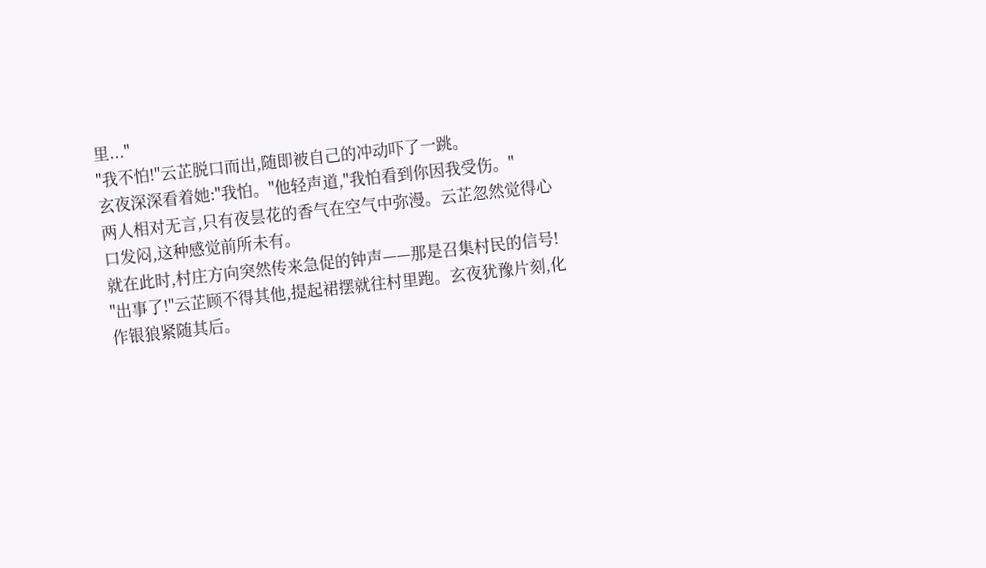里..."
"我不怕!"云芷脱口而出,随即被自己的冲动吓了一跳。
玄夜深深看着她:"我怕。"他轻声道,"我怕看到你因我受伤。"
两人相对无言,只有夜昙花的香气在空气中弥漫。云芷忽然觉得心口发闷,这种感觉前所未有。
就在此时,村庄方向突然传来急促的钟声——那是召集村民的信号!
"出事了!"云芷顾不得其他,提起裙摆就往村里跑。玄夜犹豫片刻,化作银狼紧随其后。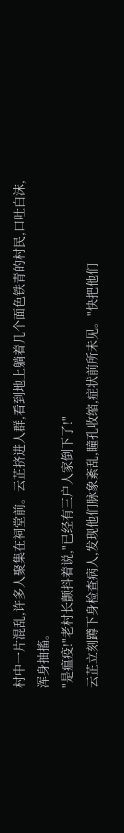村中一片混乱,许多人聚集在祠堂前。云芷挤进人群,看到地上躺着几个面色铁青的村民,口吐白沫,浑身抽搐。
"是瘟疫!"老村长颤抖着说,"已经有三户人家倒下了!"
云芷立刻蹲下身检查病人,发现他们脉象紊乱,瞳孔收缩,症状前所未见。"快把他们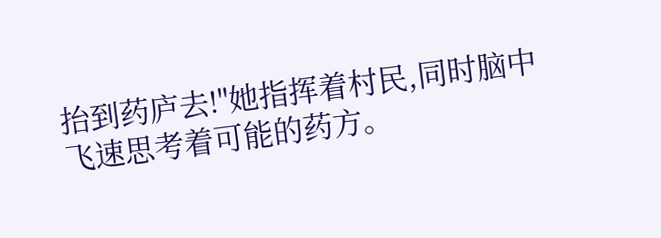抬到药庐去!"她指挥着村民,同时脑中飞速思考着可能的药方。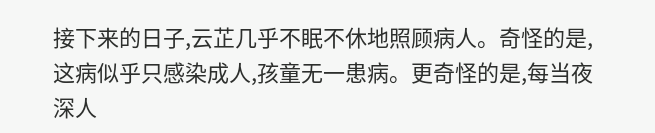接下来的日子,云芷几乎不眠不休地照顾病人。奇怪的是,这病似乎只感染成人,孩童无一患病。更奇怪的是,每当夜深人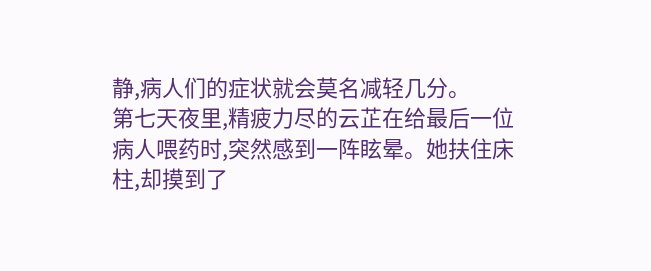静,病人们的症状就会莫名减轻几分。
第七天夜里,精疲力尽的云芷在给最后一位病人喂药时,突然感到一阵眩晕。她扶住床柱,却摸到了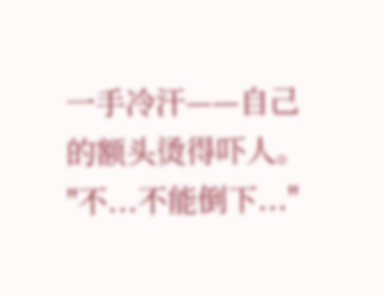一手冷汗——自己的额头烫得吓人。
"不...不能倒下..."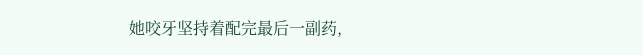她咬牙坚持着配完最后一副药,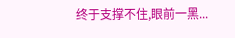终于支撑不住,眼前一黑...